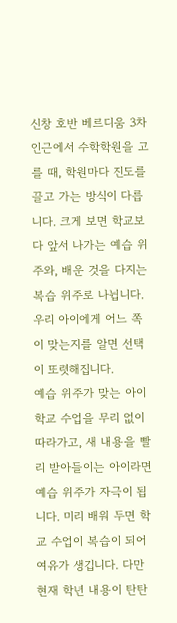신창 호반 베르디움 3차 인근에서 수학학원을 고를 때, 학원마다 진도를 끌고 가는 방식이 다릅니다. 크게 보면 학교보다 앞서 나가는 예습 위주와, 배운 것을 다지는 복습 위주로 나뉩니다. 우리 아이에게 어느 쪽이 맞는지를 알면 선택이 또렷해집니다.
예습 위주가 맞는 아이
학교 수업을 무리 없이 따라가고, 새 내용을 빨리 받아들이는 아이라면 예습 위주가 자극이 됩니다. 미리 배워 두면 학교 수업이 복습이 되어 여유가 생깁니다. 다만 현재 학년 내용이 탄탄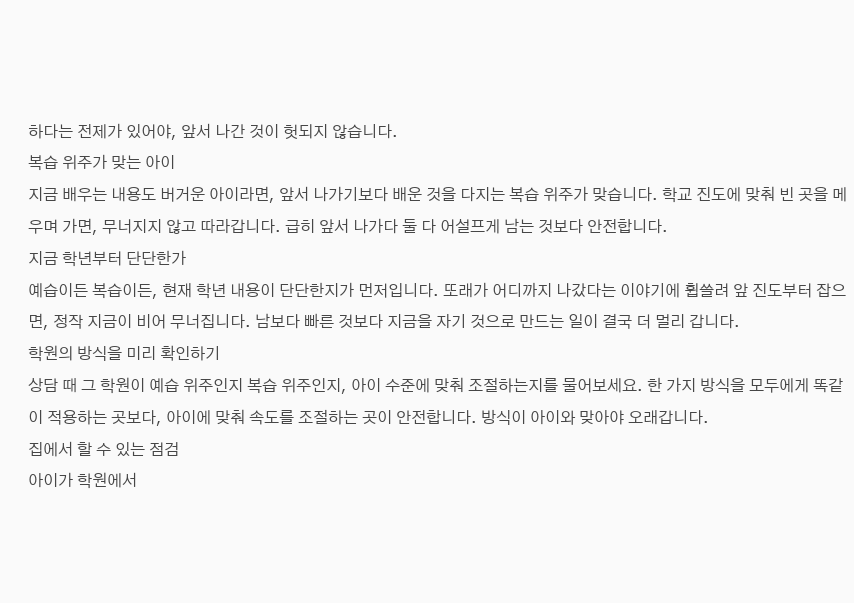하다는 전제가 있어야, 앞서 나간 것이 헛되지 않습니다.
복습 위주가 맞는 아이
지금 배우는 내용도 버거운 아이라면, 앞서 나가기보다 배운 것을 다지는 복습 위주가 맞습니다. 학교 진도에 맞춰 빈 곳을 메우며 가면, 무너지지 않고 따라갑니다. 급히 앞서 나가다 둘 다 어설프게 남는 것보다 안전합니다.
지금 학년부터 단단한가
예습이든 복습이든, 현재 학년 내용이 단단한지가 먼저입니다. 또래가 어디까지 나갔다는 이야기에 휩쓸려 앞 진도부터 잡으면, 정작 지금이 비어 무너집니다. 남보다 빠른 것보다 지금을 자기 것으로 만드는 일이 결국 더 멀리 갑니다.
학원의 방식을 미리 확인하기
상담 때 그 학원이 예습 위주인지 복습 위주인지, 아이 수준에 맞춰 조절하는지를 물어보세요. 한 가지 방식을 모두에게 똑같이 적용하는 곳보다, 아이에 맞춰 속도를 조절하는 곳이 안전합니다. 방식이 아이와 맞아야 오래갑니다.
집에서 할 수 있는 점검
아이가 학원에서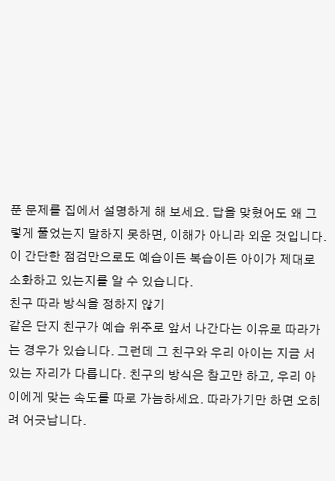푼 문제를 집에서 설명하게 해 보세요. 답을 맞혔어도 왜 그렇게 풀었는지 말하지 못하면, 이해가 아니라 외운 것입니다. 이 간단한 점검만으로도 예습이든 복습이든 아이가 제대로 소화하고 있는지를 알 수 있습니다.
친구 따라 방식을 정하지 않기
같은 단지 친구가 예습 위주로 앞서 나간다는 이유로 따라가는 경우가 있습니다. 그런데 그 친구와 우리 아이는 지금 서 있는 자리가 다릅니다. 친구의 방식은 참고만 하고, 우리 아이에게 맞는 속도를 따로 가늠하세요. 따라가기만 하면 오히려 어긋납니다.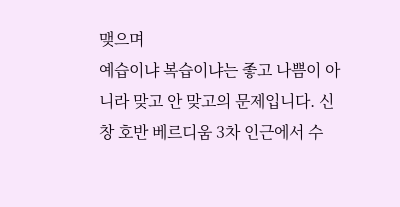맺으며
예습이냐 복습이냐는 좋고 나쁨이 아니라 맞고 안 맞고의 문제입니다. 신창 호반 베르디움 3차 인근에서 수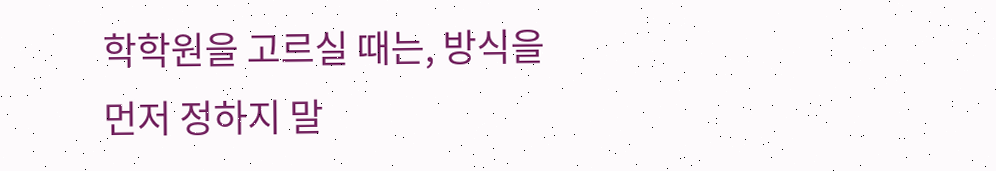학학원을 고르실 때는, 방식을 먼저 정하지 말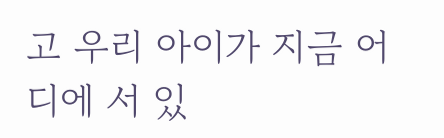고 우리 아이가 지금 어디에 서 있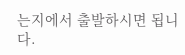는지에서 출발하시면 됩니다.